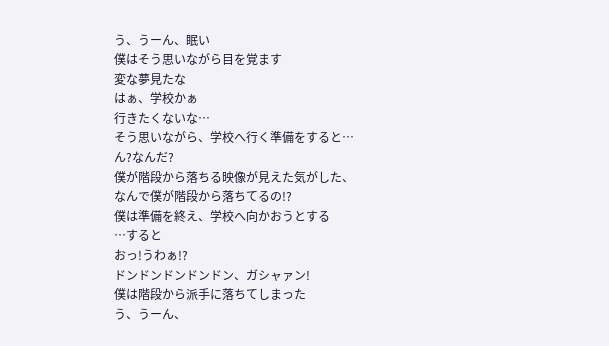う、うーん、眠い
僕はそう思いながら目を覚ます
変な夢見たな
はぁ、学校かぁ
行きたくないな…
そう思いながら、学校へ行く準備をすると…
ん?なんだ?
僕が階段から落ちる映像が見えた気がした、
なんで僕が階段から落ちてるの!?
僕は準備を終え、学校へ向かおうとする
…すると
おっ!うわぁ!?
ドンドンドンドンドン、ガシャァン!
僕は階段から派手に落ちてしまった
う、うーん、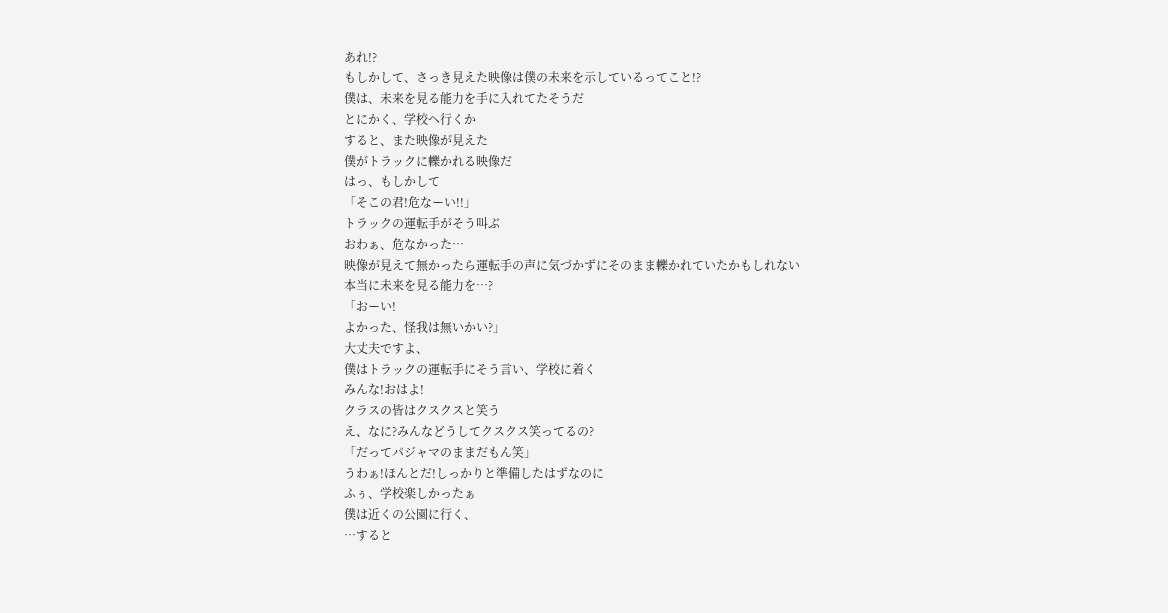あれ!?
もしかして、さっき見えた映像は僕の未来を示しているってこと!?
僕は、未来を見る能力を手に入れてたそうだ
とにかく、学校へ行くか
すると、また映像が見えた
僕がトラックに轢かれる映像だ
はっ、もしかして
「そこの君!危なーい!!」
トラックの運転手がそう叫ぶ
おわぁ、危なかった…
映像が見えて無かったら運転手の声に気づかずにそのまま轢かれていたかもしれない
本当に未来を見る能力を…?
「おーい!
よかった、怪我は無いかい?」
大丈夫ですよ、
僕はトラックの運転手にそう言い、学校に着く
みんな!おはよ!
クラスの皆はクスクスと笑う
え、なに?みんなどうしてクスクス笑ってるの?
「だってパジャマのままだもん笑」
うわぁ!ほんとだ!しっかりと準備したはずなのに
ふぅ、学校楽しかったぁ
僕は近くの公園に行く、
…すると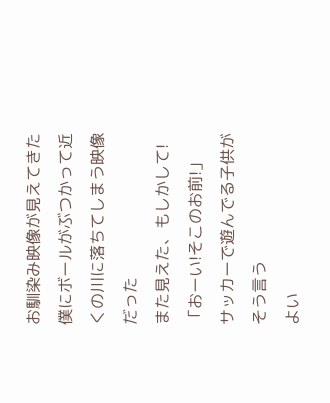お馴染み映像が見えてきた
僕にボールがぶつかって近くの川に落ちてしまう映像だった
また見えた、もしかして!
「おーい!そこのお前!」
サッカーで遊んでる子供がそう言う
よい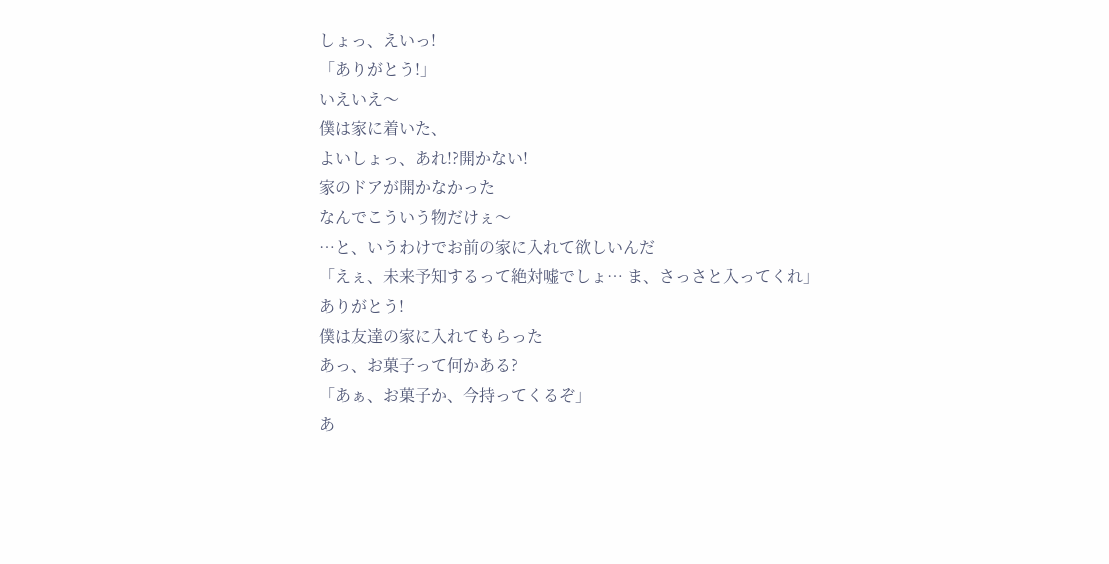しょっ、えいっ!
「ありがとう!」
いえいえ〜
僕は家に着いた、
よいしょっ、あれ!?開かない!
家のドアが開かなかった
なんでこういう物だけぇ〜
…と、いうわけでお前の家に入れて欲しいんだ
「えぇ、未来予知するって絶対嘘でしょ… ま、さっさと入ってくれ」
ありがとう!
僕は友達の家に入れてもらった
あっ、お菓子って何かある?
「あぁ、お菓子か、今持ってくるぞ」
あ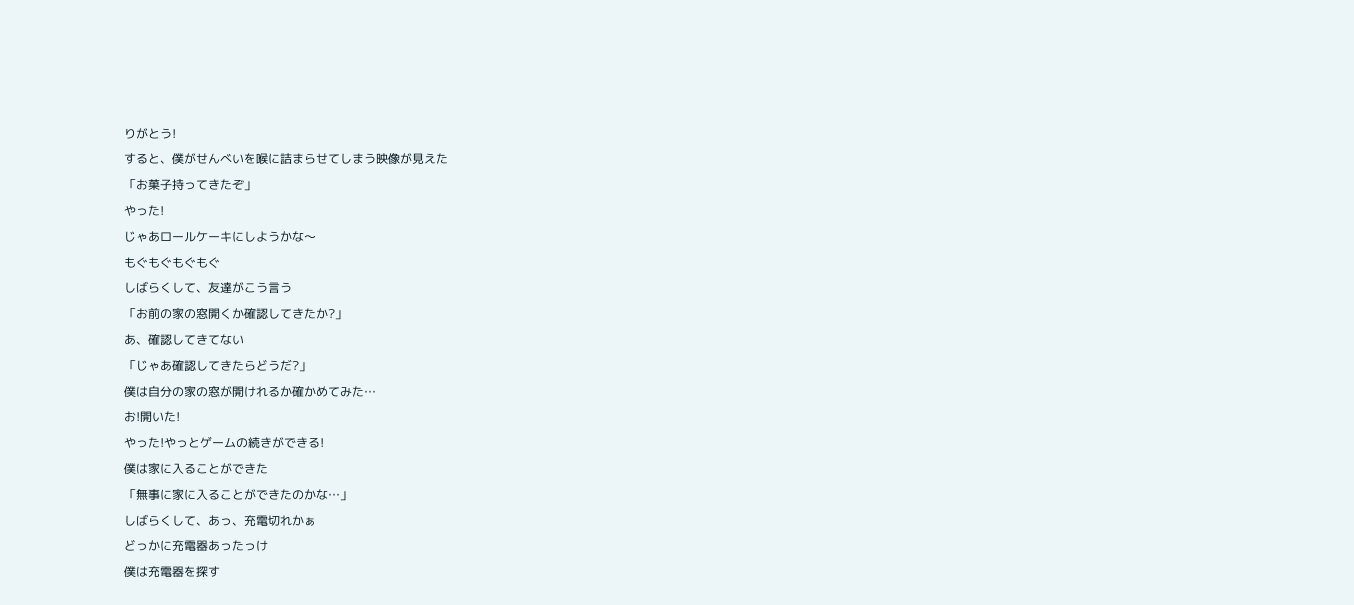りがとう!
すると、僕がせんべいを喉に詰まらせてしまう映像が見えた
「お菓子持ってきたぞ」
やった!
じゃあロールケーキにしようかな〜
もぐもぐもぐもぐ
しばらくして、友達がこう言う
「お前の家の窓開くか確認してきたか?」
あ、確認してきてない
「じゃあ確認してきたらどうだ?」
僕は自分の家の窓が開けれるか確かめてみた…
お!開いた!
やった!やっとゲームの続きができる!
僕は家に入ることができた
「無事に家に入ることができたのかな…」
しばらくして、あっ、充電切れかぁ
どっかに充電器あったっけ
僕は充電器を探す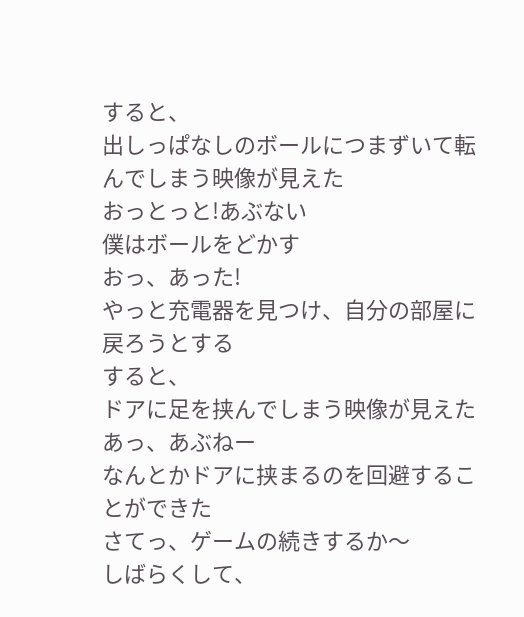すると、
出しっぱなしのボールにつまずいて転んでしまう映像が見えた
おっとっと!あぶない
僕はボールをどかす
おっ、あった!
やっと充電器を見つけ、自分の部屋に戻ろうとする
すると、
ドアに足を挟んでしまう映像が見えた
あっ、あぶねー
なんとかドアに挟まるのを回避することができた
さてっ、ゲームの続きするか〜
しばらくして、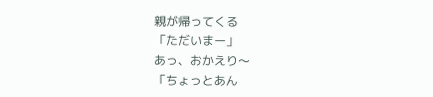親が帰ってくる
「ただいまー」
あっ、おかえり〜
「ちょっとあん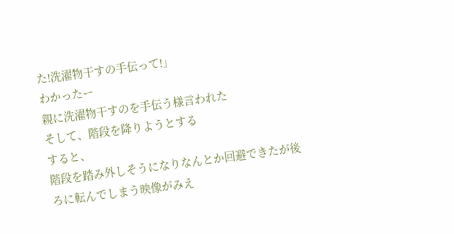た!洗濯物干すの手伝って!」
わかったー
親に洗濯物干すのを手伝う様言われた
そして、階段を降りようとする
すると、
階段を踏み外しそうになりなんとか回避できたが後ろに転んでしまう映像がみえ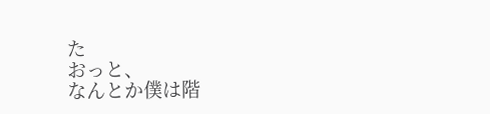た
おっと、
なんとか僕は階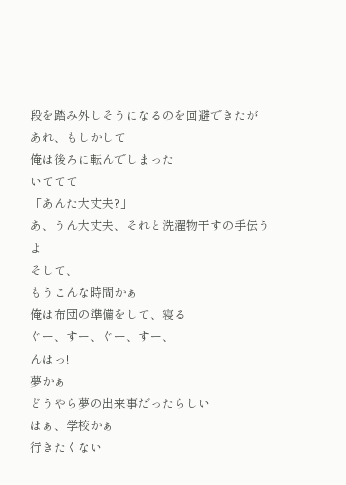段を踏み外しそうになるのを回避できたが
あれ、もしかして
俺は後ろに転んでしまった
いててて
「あんた大丈夫?」
あ、うん大丈夫、それと洗濯物干すの手伝うよ
そして、
もうこんな時間かぁ
俺は布団の準備をして、寝る
ぐー、すー、ぐー、すー、
んはっ!
夢かぁ
どうやら夢の出来事だったらしい
はぁ、学校かぁ
行きたくない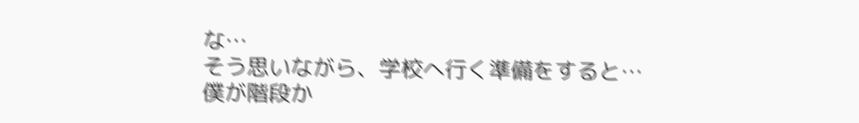な…
そう思いながら、学校へ行く準備をすると…
僕が階段か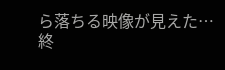ら落ちる映像が見えた…
終